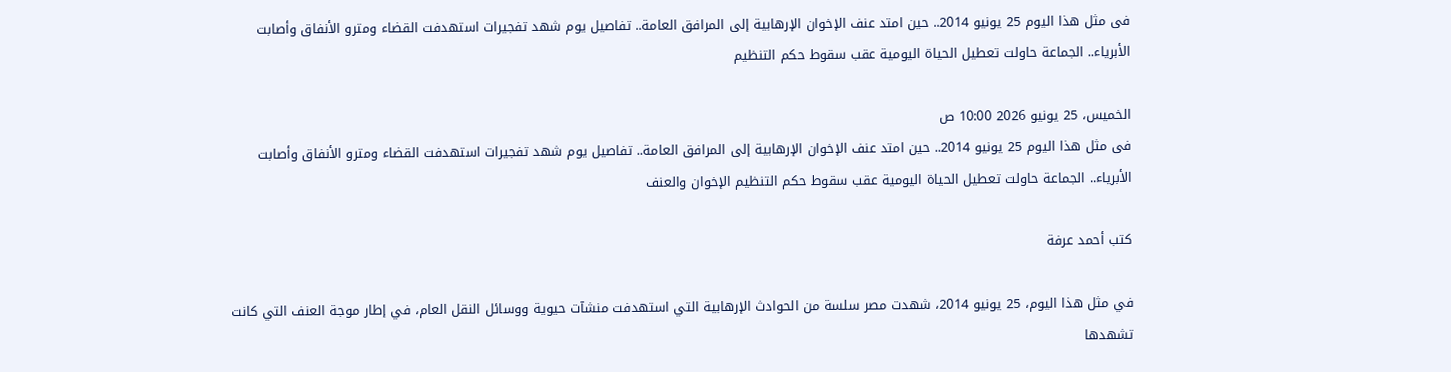فى مثل هذا اليوم 25 يونيو 2014.. حين امتد عنف الإخوان الإرهابية إلى المرافق العامة.. تفاصيل يوم شهد تفجيرات استهدفت القضاء ومترو الأنفاق وأصابت الأبرياء.. الجماعة حاولت تعطيل الحياة اليومية عقب سقوط حكم التنظيم

الخميس، 25 يونيو 2026 10:00 ص
فى مثل هذا اليوم 25 يونيو 2014.. حين امتد عنف الإخوان الإرهابية إلى المرافق العامة.. تفاصيل يوم شهد تفجيرات استهدفت القضاء ومترو الأنفاق وأصابت الأبرياء.. الجماعة حاولت تعطيل الحياة اليومية عقب سقوط حكم التنظيم الإخوان والعنف

كتب أحمد عرفة

في مثل هذا اليوم، 25 يونيو 2014، شهدت مصر سلسة من الحوادث الإرهابية التي استهدفت منشآت حيوية ووسائل النقل العام، في إطار موجة العنف التي كانت تشهدها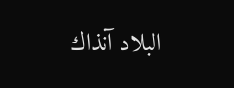البلاد آنذاك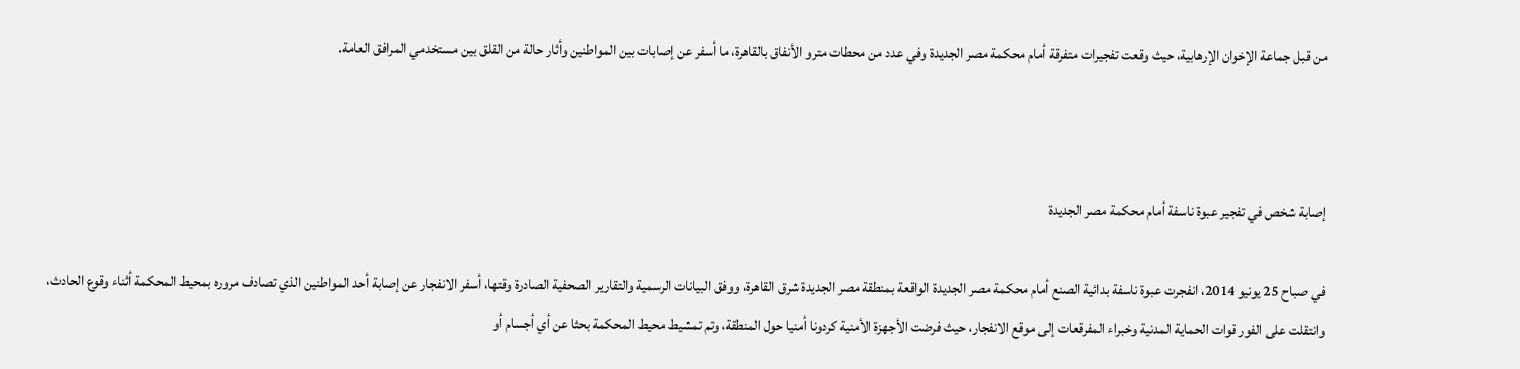من قبل جماعة الإخوان الإرهابية، حيث وقعت تفجيرات متفرقة أمام محكمة مصر الجديدة وفي عدد من محطات مترو الأنفاق بالقاهرة، ما أسفر عن إصابات بين المواطنين وأثار حالة من القلق بين مستخدمي المرافق العامة.



إصابة شخص في تفجير عبوة ناسفة أمام محكمة مصر الجديدة

في صباح 25 يونيو 2014، انفجرت عبوة ناسفة بدائية الصنع أمام محكمة مصر الجديدة الواقعة بمنطقة مصر الجديدة شرق القاهرة، ووفق البيانات الرسمية والتقارير الصحفية الصادرة وقتها، أسفر الانفجار عن إصابة أحد المواطنين الذي تصادف مروره بمحيط المحكمة أثناء وقوع الحادث، وانتقلت على الفور قوات الحماية المدنية وخبراء المفرقعات إلى موقع الانفجار، حيث فرضت الأجهزة الأمنية كردونا أمنيا حول المنطقة، وتم تمشيط محيط المحكمة بحثا عن أي أجسام أو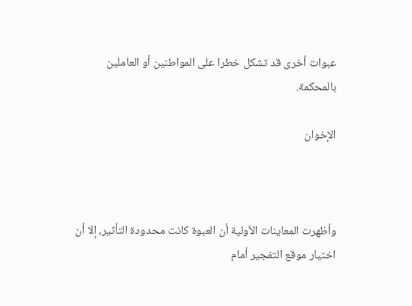عبوات أخرى قد تشكل خطرا على المواطنين أو العاملين بالمحكمة.

الإخوان



وأظهرت المعاينات الأولية أن العبوة كانت محدودة التأثير، إلا أن اختيار موقع التفجير أمام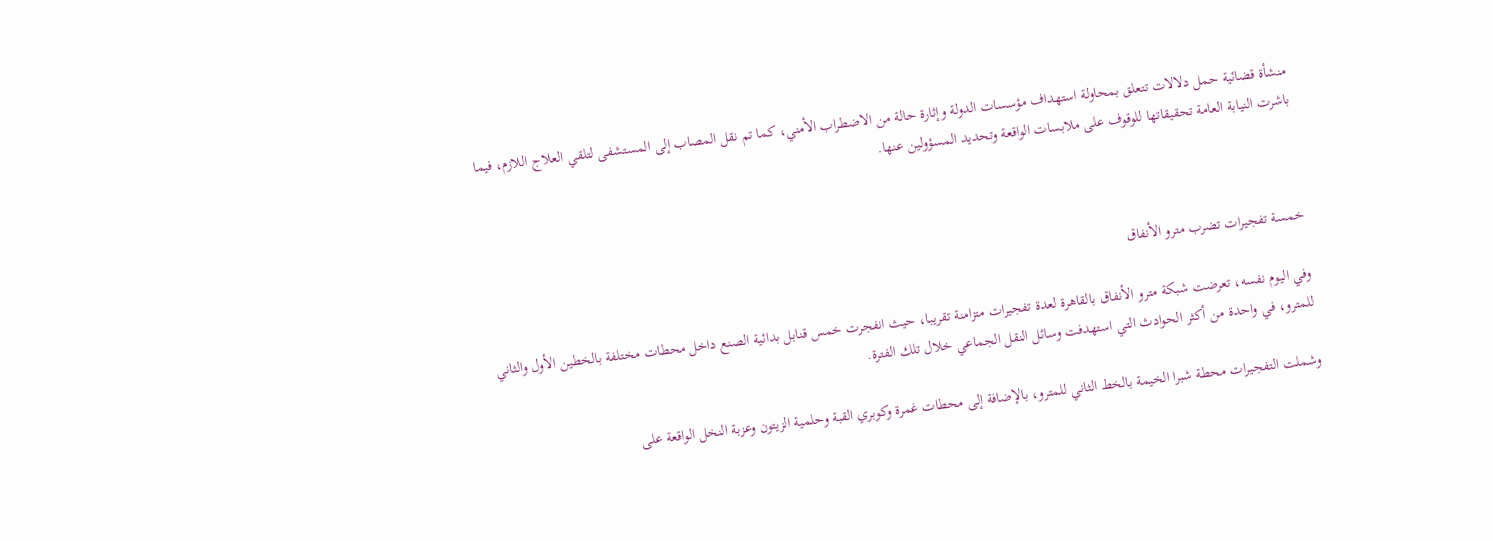منشأة قضائية حمل دلالات تتعلق بمحاولة استهداف مؤسسات الدولة وإثارة حالة من الاضطراب الأمني، كما تم نقل المصاب إلى المستشفى لتلقي العلاج اللازم، فيما باشرت النيابة العامة تحقيقاتها للوقوف على ملابسات الواقعة وتحديد المسؤولين عنها.



خمسة تفجيرات تضرب مترو الأنفاق

وفي اليوم نفسه، تعرضت شبكة مترو الأنفاق بالقاهرة لعدة تفجيرات متزامنة تقريبا، حيث انفجرت خمس قنابل بدائية الصنع داخل محطات مختلفة بالخطين الأول والثاني للمترو، في واحدة من أكثر الحوادث التي استهدفت وسائل النقل الجماعي خلال تلك الفترة.

وشملت التفجيرات محطة شبرا الخيمة بالخط الثاني للمترو، بالإضافة إلى محطات غمرة وكوبري القبة وحلمية الزيتون وعزبة النخل الواقعة على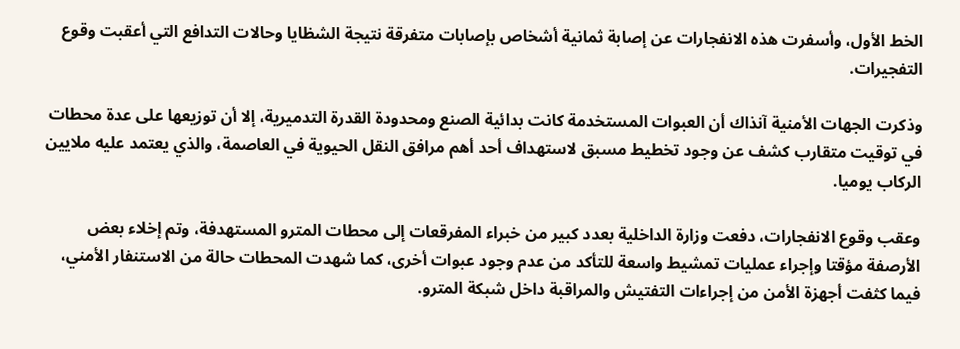الخط الأول، وأسفرت هذه الانفجارات عن إصابة ثمانية أشخاص بإصابات متفرقة نتيجة الشظايا وحالات التدافع التي أعقبت وقوع التفجيرات.

وذكرت الجهات الأمنية آنذاك أن العبوات المستخدمة كانت بدائية الصنع ومحدودة القدرة التدميرية، إلا أن توزيعها على عدة محطات في توقيت متقارب كشف عن وجود تخطيط مسبق لاستهداف أحد أهم مرافق النقل الحيوية في العاصمة، والذي يعتمد عليه ملايين الركاب يوميا.

وعقب وقوع الانفجارات، دفعت وزارة الداخلية بعدد كبير من خبراء المفرقعات إلى محطات المترو المستهدفة، وتم إخلاء بعض الأرصفة مؤقتا وإجراء عمليات تمشيط واسعة للتأكد من عدم وجود عبوات أخرى، كما شهدت المحطات حالة من الاستنفار الأمني، فيما كثفت أجهزة الأمن من إجراءات التفتيش والمراقبة داخل شبكة المترو.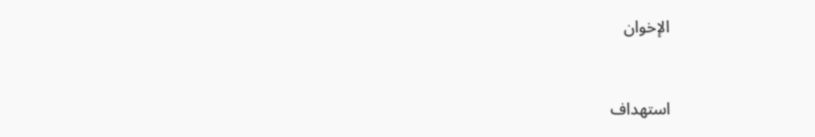الإخوان



استهداف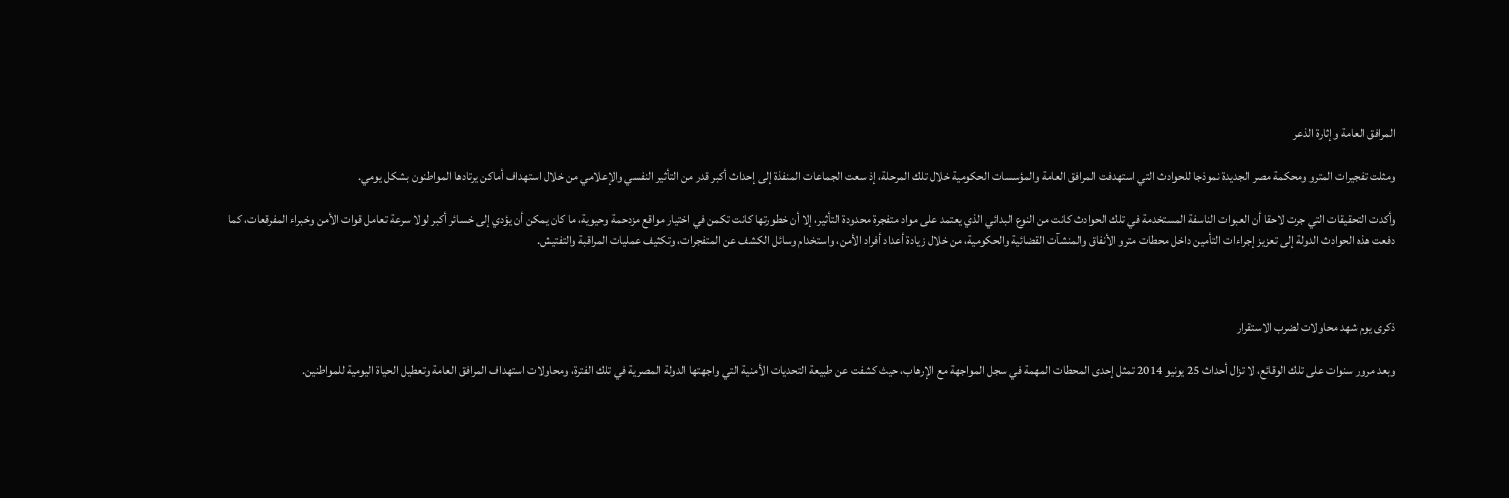المرافق العامة وإثارة الذعر

ومثلت تفجيرات المترو ومحكمة مصر الجديدة نموذجا للحوادث التي استهدفت المرافق العامة والمؤسسات الحكومية خلال تلك المرحلة، إذ سعت الجماعات المنفذة إلى إحداث أكبر قدر من التأثير النفسي والإعلامي من خلال استهداف أماكن يرتادها المواطنون بشكل يومي.

وأكدت التحقيقات التي جرت لاحقا أن العبوات الناسفة المستخدمة في تلك الحوادث كانت من النوع البدائي الذي يعتمد على مواد متفجرة محدودة التأثير، إلا أن خطورتها كانت تكمن في اختيار مواقع مزدحمة وحيوية، ما كان يمكن أن يؤدي إلى خسائر أكبر لولا سرعة تعامل قوات الأمن وخبراء المفرقعات، كما دفعت هذه الحوادث الدولة إلى تعزيز إجراءات التأمين داخل محطات مترو الأنفاق والمنشآت القضائية والحكومية، من خلال زيادة أعداد أفراد الأمن، واستخدام وسائل الكشف عن المتفجرات، وتكثيف عمليات المراقبة والتفتيش.



ذكرى يوم شهد محاولات لضرب الاستقرار

وبعد مرور سنوات على تلك الوقائع، لا تزال أحداث 25 يونيو 2014 تمثل إحدى المحطات المهمة في سجل المواجهة مع الإرهاب، حيث كشفت عن طبيعة التحديات الأمنية التي واجهتها الدولة المصرية في تلك الفترة، ومحاولات استهداف المرافق العامة وتعطيل الحياة اليومية للمواطنين.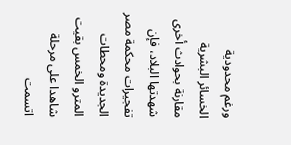ورغم محدودية الخسائر البشرية مقارنة بحوادث أخرى شهدتها البلاد، فإن تفجيرات محكمة مصر الجديدة ومحطات المترو الخمس بقيت شاهدا على مرحلة اتسمت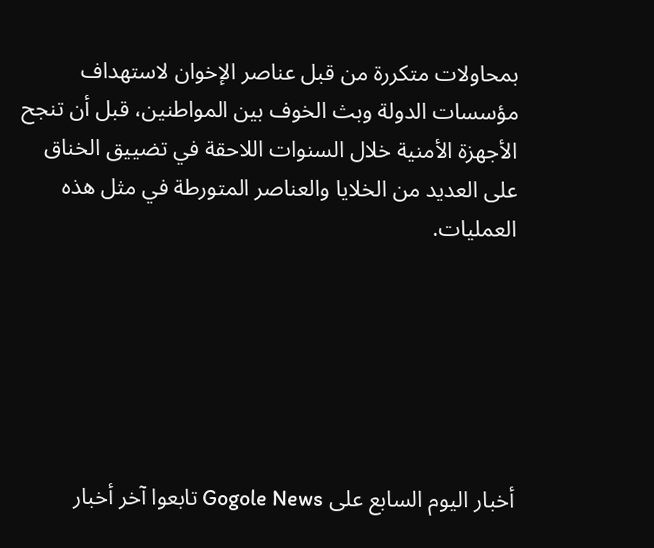بمحاولات متكررة من قبل عناصر الإخوان لاستهداف مؤسسات الدولة وبث الخوف بين المواطنين، قبل أن تنجح الأجهزة الأمنية خلال السنوات اللاحقة في تضييق الخناق على العديد من الخلايا والعناصر المتورطة في مثل هذه العمليات.






أخبار اليوم السابع على Gogole News تابعوا آخر أخبار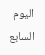اليوم السابع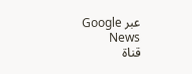عبر Google News
قناة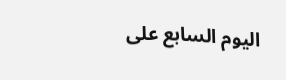اليوم السابع على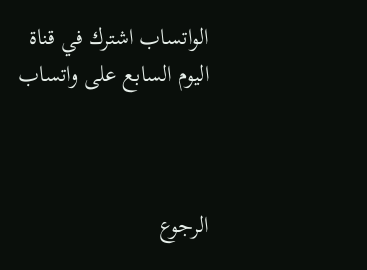الواتساب اشترك في قناة اليوم السابع على واتساب



الرجوع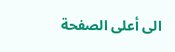الى أعلى الصفحة